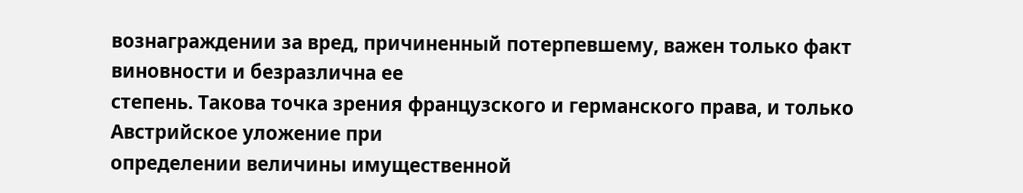вознаграждении за вред, причиненный потерпевшему, важен только факт виновности и безразлична ее
степень. Такова точка зрения французского и германского права, и только Австрийское уложение при
определении величины имущественной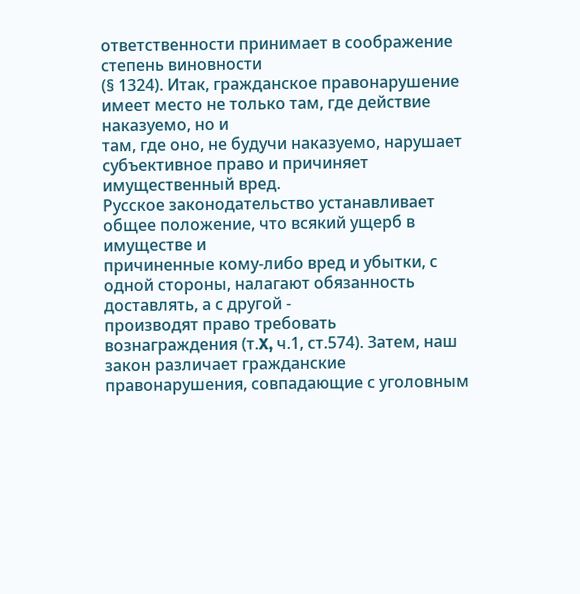ответственности принимает в соображение степень виновности
(§ 1324). Итак, гражданское правонарушение имеет место не только там, где действие наказуемо, но и
там, где оно, не будучи наказуемо, нарушает субъективное право и причиняет имущественный вред.
Русское законодательство устанавливает общее положение, что всякий ущерб в имуществе и
причиненные кому-либо вред и убытки, с одной стороны, налагают обязанность доставлять, а с другой -
производят право требовать вознаграждения (т.X, ч.1, ст.574). Затем, наш закон различает гражданские
правонарушения, совпадающие с уголовным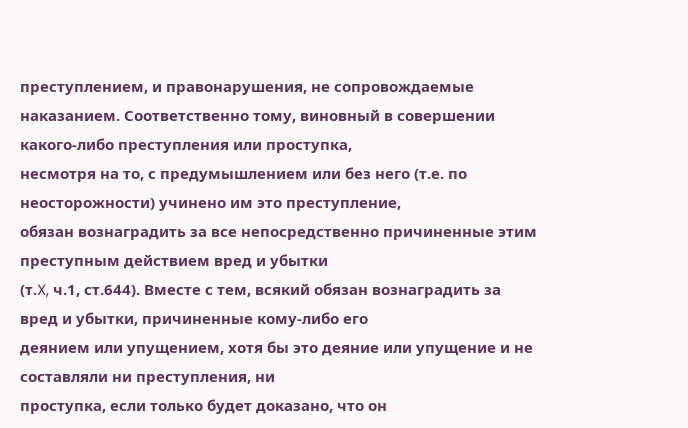преступлением, и правонарушения, не сопровождаемые
наказанием. Соответственно тому, виновный в совершении какого-либо преступления или проступка,
несмотря на то, с предумышлением или без него (т.е. по неосторожности) учинено им это преступление,
обязан вознаградить за все непосредственно причиненные этим преступным действием вред и убытки
(т.X, ч.1, ст.644). Вместе с тем, всякий обязан вознаградить за вред и убытки, причиненные кому-либо его
деянием или упущением, хотя бы это деяние или упущение и не составляли ни преступления, ни
проступка, если только будет доказано, что он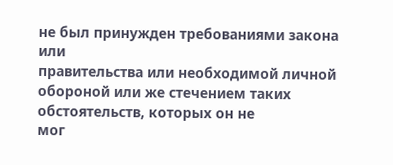не был принужден требованиями закона или
правительства или необходимой личной обороной или же стечением таких обстоятельств, которых он не
мог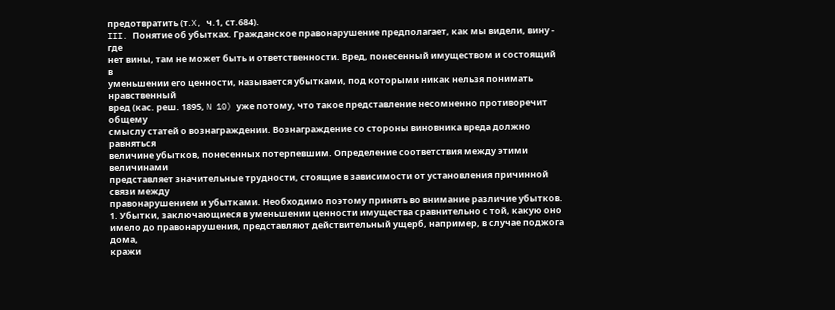предотвратить (т.X, ч.1, ст.684).
III. Понятие об убытках. Гражданское правонарушение предполагает, как мы видели, вину - где
нет вины, там не может быть и ответственности. Вред, понесенный имуществом и состоящий в
уменьшении его ценности, называется убытками, под которыми никак нельзя понимать нравственный
вред (кас. реш. 1895, N 10) уже потому, что такое представление несомненно противоречит общему
смыслу статей о вознаграждении. Вознаграждение со стороны виновника вреда должно равняться
величине убытков, понесенных потерпевшим. Определение соответствия между этими величинами
представляет значительные трудности, стоящие в зависимости от установления причинной связи между
правонарушением и убытками. Необходимо поэтому принять во внимание различие убытков.
1. Убытки, заключающиеся в уменьшении ценности имущества сравнительно с той, какую оно
имело до правонарушения, представляют действительный ущерб, например, в случае поджога дома,
кражи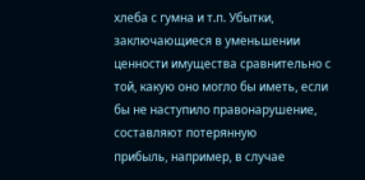хлеба с гумна и т.п. Убытки, заключающиеся в уменьшении ценности имущества сравнительно с
той, какую оно могло бы иметь, если бы не наступило правонарушение, составляют потерянную
прибыль, например, в случае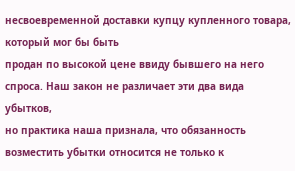несвоевременной доставки купцу купленного товара, который мог бы быть
продан по высокой цене ввиду бывшего на него спроса. Наш закон не различает эти два вида убытков,
но практика наша признала, что обязанность возместить убытки относится не только к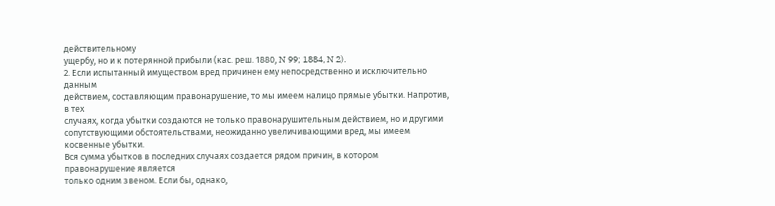действительному
ущербу, но и к потерянной прибыли (кас. реш. 1880, N 99; 1884, N 2).
2. Если испытанный имуществом вред причинен ему непосредственно и исключительно данным
действием, составляющим правонарушение, то мы имеем налицо прямые убытки. Напротив, в тех
случаях, когда убытки создаются не только правонарушительным действием, но и другими
сопутствующими обстоятельствами, неожиданно увеличивающими вред, мы имеем косвенные убытки.
Вся сумма убытков в последних случаях создается рядом причин, в котором правонарушение является
только одним звеном. Если бы, однако,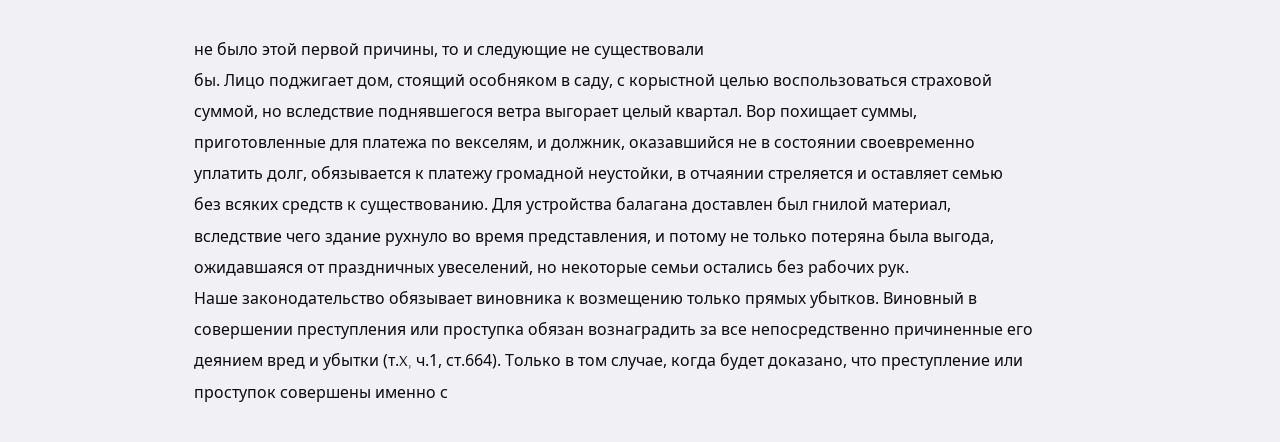не было этой первой причины, то и следующие не существовали
бы. Лицо поджигает дом, стоящий особняком в саду, с корыстной целью воспользоваться страховой
суммой, но вследствие поднявшегося ветра выгорает целый квартал. Вор похищает суммы,
приготовленные для платежа по векселям, и должник, оказавшийся не в состоянии своевременно
уплатить долг, обязывается к платежу громадной неустойки, в отчаянии стреляется и оставляет семью
без всяких средств к существованию. Для устройства балагана доставлен был гнилой материал,
вследствие чего здание рухнуло во время представления, и потому не только потеряна была выгода,
ожидавшаяся от праздничных увеселений, но некоторые семьи остались без рабочих рук.
Наше законодательство обязывает виновника к возмещению только прямых убытков. Виновный в
совершении преступления или проступка обязан вознаградить за все непосредственно причиненные его
деянием вред и убытки (т.X, ч.1, ст.664). Только в том случае, когда будет доказано, что преступление или
проступок совершены именно с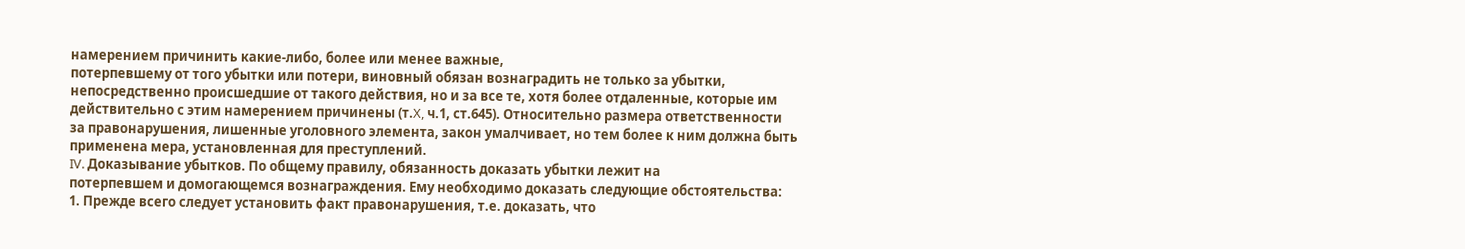намерением причинить какие-либо, более или менее важные,
потерпевшему от того убытки или потери, виновный обязан вознаградить не только за убытки,
непосредственно происшедшие от такого действия, но и за все те, хотя более отдаленные, которые им
действительно с этим намерением причинены (т.X, ч.1, ст.645). Относительно размера ответственности
за правонарушения, лишенные уголовного элемента, закон умалчивает, но тем более к ним должна быть
применена мера, установленная для преступлений.
IV. Доказывание убытков. По общему правилу, обязанность доказать убытки лежит на
потерпевшем и домогающемся вознаграждения. Ему необходимо доказать следующие обстоятельства:
1. Прежде всего следует установить факт правонарушения, т.е. доказать, что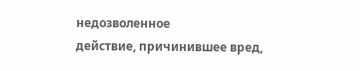недозволенное
действие, причинившее вред,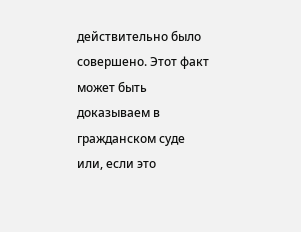действительно было совершено. Этот факт может быть доказываем в
гражданском суде или, если это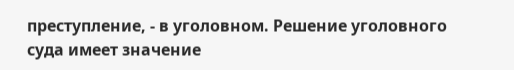преступление, - в уголовном. Решение уголовного суда имеет значение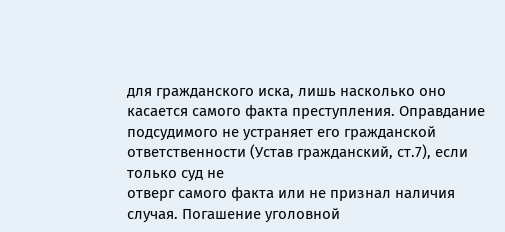для гражданского иска, лишь насколько оно касается самого факта преступления. Оправдание
подсудимого не устраняет его гражданской ответственности (Устав гражданский, ст.7), если только суд не
отверг самого факта или не признал наличия случая. Погашение уголовной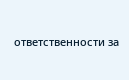ответственности за